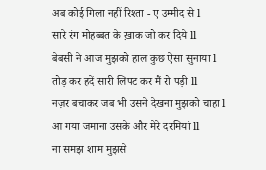अब कोई गिला नहीं रिश्ता - ए उम्मीद से l
सारे रंग मोहब्बत के ख़ाक जो कर दिये ll
बेबसी ने आज मुझको हाल कुछ ऐसा सुनाया l
तोड़ कर हदें सारी लिपट कर मैं रो पड़ी ll
नज़र बचाकर जब भी उसने देखना मुझको चाहा l
आ गया जमाना उसके और मेरे दरमियां ll
ना समझ शाम मुझसे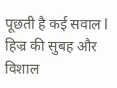पूछती है कई सवाल l
हिज्र की सुबह और विशाल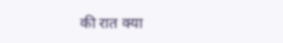की रात क्या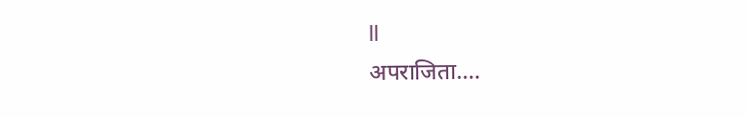ll
अपराजिता....